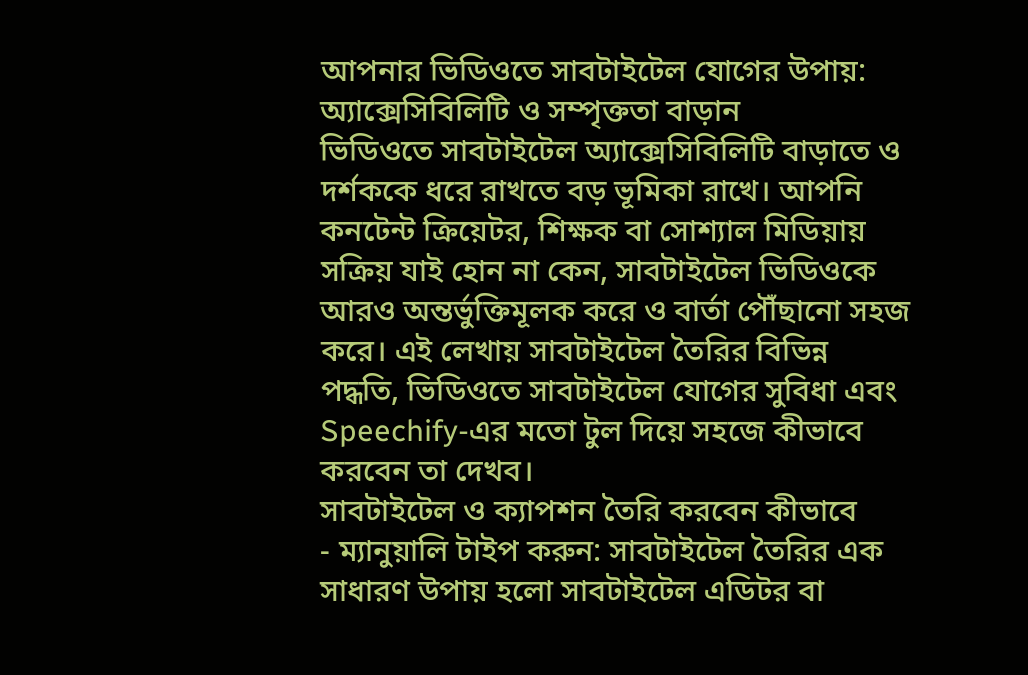আপনার ভিডিওতে সাবটাইটেল যোগের উপায়: অ্যাক্সেসিবিলিটি ও সম্পৃক্ততা বাড়ান
ভিডিওতে সাবটাইটেল অ্যাক্সেসিবিলিটি বাড়াতে ও দর্শককে ধরে রাখতে বড় ভূমিকা রাখে। আপনি কনটেন্ট ক্রিয়েটর, শিক্ষক বা সোশ্যাল মিডিয়ায় সক্রিয় যাই হোন না কেন, সাবটাইটেল ভিডিওকে আরও অন্তর্ভুক্তিমূলক করে ও বার্তা পৌঁছানো সহজ করে। এই লেখায় সাবটাইটেল তৈরির বিভিন্ন পদ্ধতি, ভিডিওতে সাবটাইটেল যোগের সুবিধা এবং Speechify-এর মতো টুল দিয়ে সহজে কীভাবে করবেন তা দেখব।
সাবটাইটেল ও ক্যাপশন তৈরি করবেন কীভাবে
- ম্যানুয়ালি টাইপ করুন: সাবটাইটেল তৈরির এক সাধারণ উপায় হলো সাবটাইটেল এডিটর বা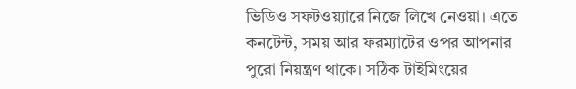ভিডিও সফটওয়্যারে নিজে লিখে নেওয়া। এতে কনটেন্ট, সময় আর ফরম্যাটের ওপর আপনার পুরো নিয়ন্ত্রণ থাকে। সঠিক টাইমিংয়ের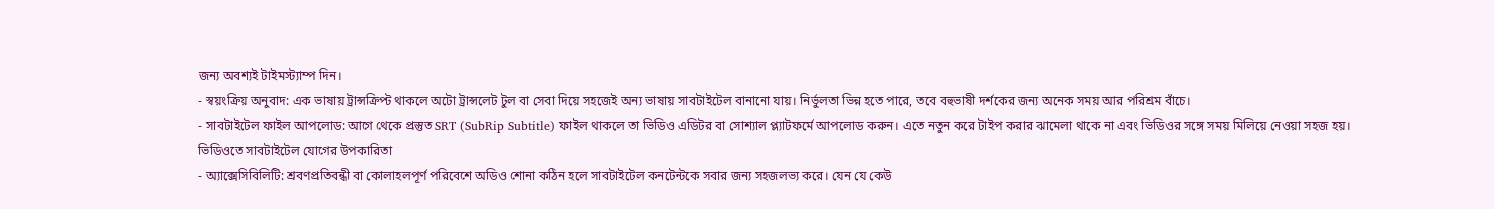জন্য অবশ্যই টাইমস্ট্যাম্প দিন।
- স্বয়ংক্রিয় অনুবাদ: এক ভাষায় ট্রান্সক্রিপ্ট থাকলে অটো ট্রান্সলেট টুল বা সেবা দিয়ে সহজেই অন্য ভাষায় সাবটাইটেল বানানো যায়। নির্ভুলতা ভিন্ন হতে পারে, তবে বহুভাষী দর্শকের জন্য অনেক সময় আর পরিশ্রম বাঁচে।
- সাবটাইটেল ফাইল আপলোড: আগে থেকে প্রস্তুত SRT (SubRip Subtitle) ফাইল থাকলে তা ভিডিও এডিটর বা সোশ্যাল প্ল্যাটফর্মে আপলোড করুন। এতে নতুন করে টাইপ করার ঝামেলা থাকে না এবং ভিডিওর সঙ্গে সময় মিলিয়ে নেওয়া সহজ হয়।
ভিডিওতে সাবটাইটেল যোগের উপকারিতা
- অ্যাক্সেসিবিলিটি: শ্রবণপ্রতিবন্ধী বা কোলাহলপূর্ণ পরিবেশে অডিও শোনা কঠিন হলে সাবটাইটেল কনটেন্টকে সবার জন্য সহজলভ্য করে। যেন যে কেউ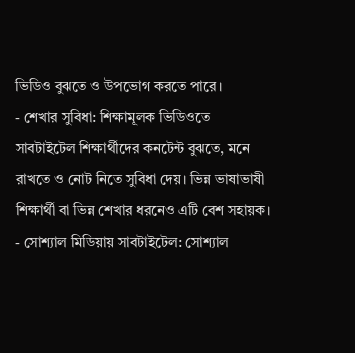ভিডিও বুঝতে ও উপভোগ করতে পারে।
- শেখার সুবিধা: শিক্ষামূলক ভিডিওতে সাবটাইটেল শিক্ষার্থীদের কনটেন্ট বুঝতে, মনে রাখতে ও নোট নিতে সুবিধা দেয়। ভিন্ন ভাষাভাষী শিক্ষার্থী বা ভিন্ন শেখার ধরনেও এটি বেশ সহায়ক।
- সোশ্যাল মিডিয়ায় সাবটাইটেল: সোশ্যাল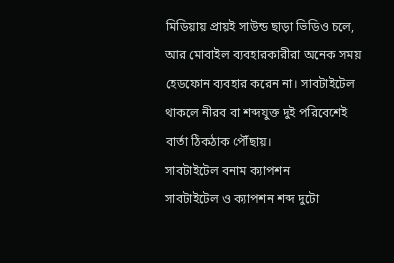মিডিয়ায় প্রায়ই সাউন্ড ছাড়া ভিডিও চলে, আর মোবাইল ব্যবহারকারীরা অনেক সময় হেডফোন ব্যবহার করেন না। সাবটাইটেল থাকলে নীরব বা শব্দযুক্ত দুই পরিবেশেই বার্তা ঠিকঠাক পৌঁছায়।
সাবটাইটেল বনাম ক্যাপশন
সাবটাইটেল ও ক্যাপশন শব্দ দুটো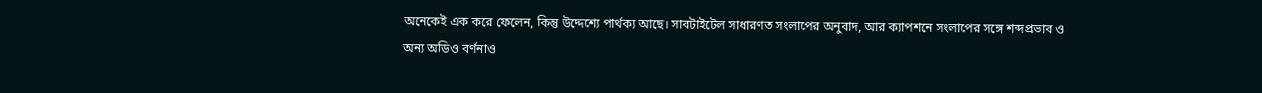অনেকেই এক করে ফেলেন, কিন্তু উদ্দেশ্যে পার্থক্য আছে। সাবটাইটেল সাধারণত সংলাপের অনুবাদ, আর ক্যাপশনে সংলাপের সঙ্গে শব্দপ্রভাব ও অন্য অডিও বর্ণনাও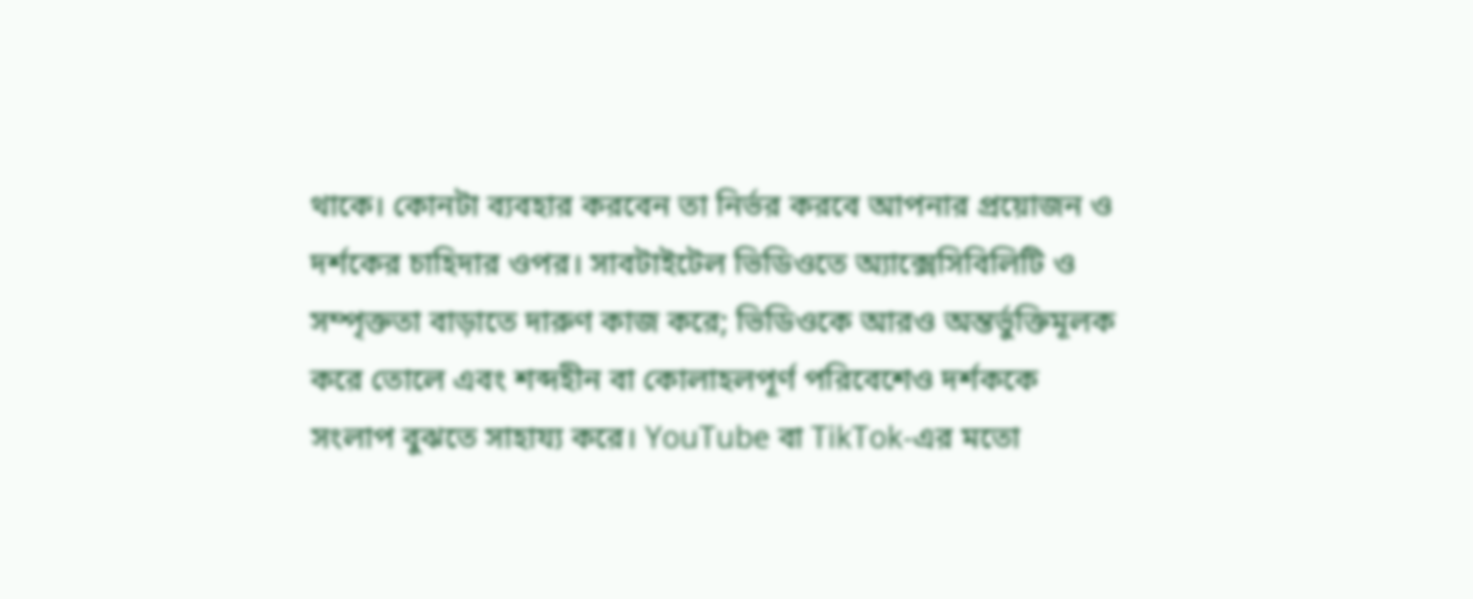থাকে। কোনটা ব্যবহার করবেন তা নির্ভর করবে আপনার প্রয়োজন ও দর্শকের চাহিদার ওপর। সাবটাইটেল ভিডিওতে অ্যাক্সেসিবিলিটি ও সম্পৃক্ততা বাড়াতে দারুণ কাজ করে; ভিডিওকে আরও অন্তর্ভুক্তিমূলক করে তোলে এবং শব্দহীন বা কোলাহলপূর্ণ পরিবেশেও দর্শককে সংলাপ বুঝতে সাহায্য করে। YouTube বা TikTok-এর মতো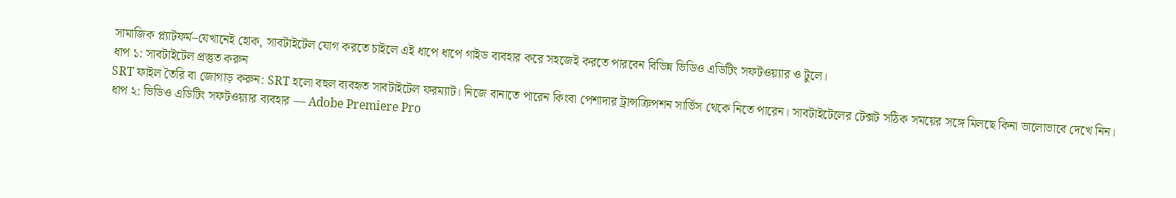সামাজিক প্ল্যাটফর্ম–যেখানেই হোক, সাবটাইটেল যোগ করতে চাইলে এই ধাপে ধাপে গাইড ব্যবহার করে সহজেই করতে পারবেন বিভিন্ন ভিডিও এডিটিং সফটওয়্যার ও টুলে।
ধাপ ১: সাবটাইটেল প্রস্তুত করুন
SRT ফাইল তৈরি বা জোগাড় করুন: SRT হলো বহুল ব্যবহৃত সাবটাইটেল ফরম্যাট। নিজে বানাতে পারেন কিংবা পেশাদার ট্রান্সক্রিপশন সার্ভিস থেকে নিতে পারেন। সাবটাইটেলের টেক্সট সঠিক সময়ের সঙ্গে মিলছে কিনা ভালোভাবে দেখে নিন।
ধাপ ২: ভিডিও এডিটিং সফটওয়্যার ব্যবহার — Adobe Premiere Pro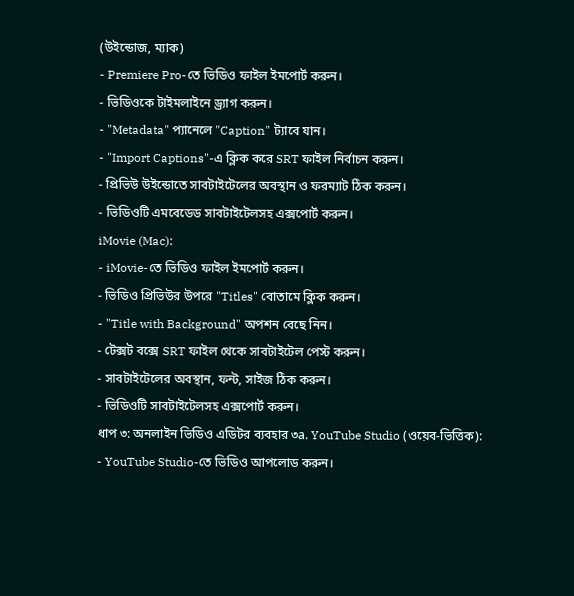(উইন্ডোজ, ম্যাক)
- Premiere Pro-তে ভিডিও ফাইল ইমপোর্ট করুন।
- ভিডিওকে টাইমলাইনে ড্র্যাগ করুন।
- "Metadata" প্যানেলে "Caption" ট্যাবে যান।
- "Import Captions"-এ ক্লিক করে SRT ফাইল নির্বাচন করুন।
- প্রিভিউ উইন্ডোতে সাবটাইটেলের অবস্থান ও ফরম্যাট ঠিক করুন।
- ভিডিওটি এমবেডেড সাবটাইটেলসহ এক্সপোর্ট করুন।
iMovie (Mac):
- iMovie-তে ভিডিও ফাইল ইমপোর্ট করুন।
- ভিডিও প্রিভিউর উপরে "Titles" বোতামে ক্লিক করুন।
- "Title with Background" অপশন বেছে নিন।
- টেক্সট বক্সে SRT ফাইল থেকে সাবটাইটেল পেস্ট করুন।
- সাবটাইটেলের অবস্থান, ফন্ট, সাইজ ঠিক করুন।
- ভিডিওটি সাবটাইটেলসহ এক্সপোর্ট করুন।
ধাপ ৩: অনলাইন ভিডিও এডিটর ব্যবহার ৩a. YouTube Studio (ওয়েব-ভিত্তিক):
- YouTube Studio-তে ভিডিও আপলোড করুন।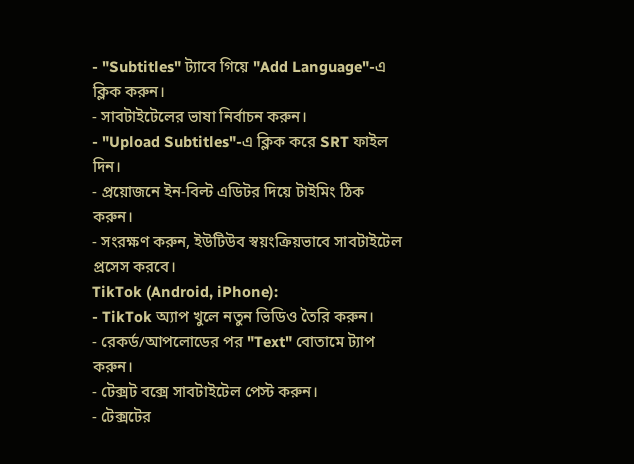- "Subtitles" ট্যাবে গিয়ে "Add Language"-এ ক্লিক করুন।
- সাবটাইটেলের ভাষা নির্বাচন করুন।
- "Upload Subtitles"-এ ক্লিক করে SRT ফাইল দিন।
- প্রয়োজনে ইন-বিল্ট এডিটর দিয়ে টাইমিং ঠিক করুন।
- সংরক্ষণ করুন, ইউটিউব স্বয়ংক্রিয়ভাবে সাবটাইটেল প্রসেস করবে।
TikTok (Android, iPhone):
- TikTok অ্যাপ খুলে নতুন ভিডিও তৈরি করুন।
- রেকর্ড/আপলোডের পর "Text" বোতামে ট্যাপ করুন।
- টেক্সট বক্সে সাবটাইটেল পেস্ট করুন।
- টেক্সটের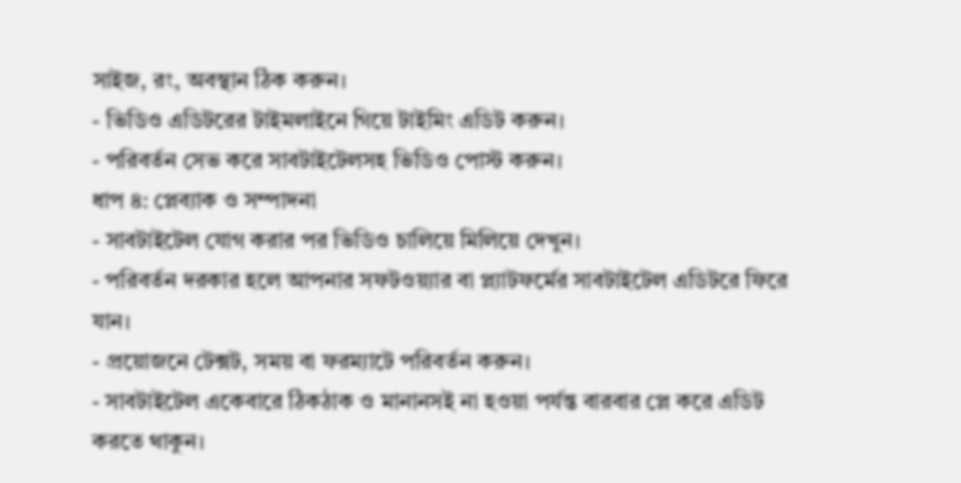সাইজ, রং, অবস্থান ঠিক করুন।
- ভিডিও এডিটরের টাইমলাইনে গিয়ে টাইমিং এডিট করুন।
- পরিবর্তন সেভ করে সাবটাইটেলসহ ভিডিও পোস্ট করুন।
ধাপ ৪: প্লেব্যাক ও সম্পাদনা
- সাবটাইটেল যোগ করার পর ভিডিও চালিয়ে মিলিয়ে দেখুন।
- পরিবর্তন দরকার হলে আপনার সফটওয়্যার বা প্ল্যাটফর্মের সাবটাইটেল এডিটরে ফিরে যান।
- প্রয়োজনে টেক্সট, সময় বা ফরম্যাটে পরিবর্তন করুন।
- সাবটাইটেল একেবারে ঠিকঠাক ও মানানসই না হওয়া পর্যন্ত বারবার প্লে করে এডিট করতে থাকুন।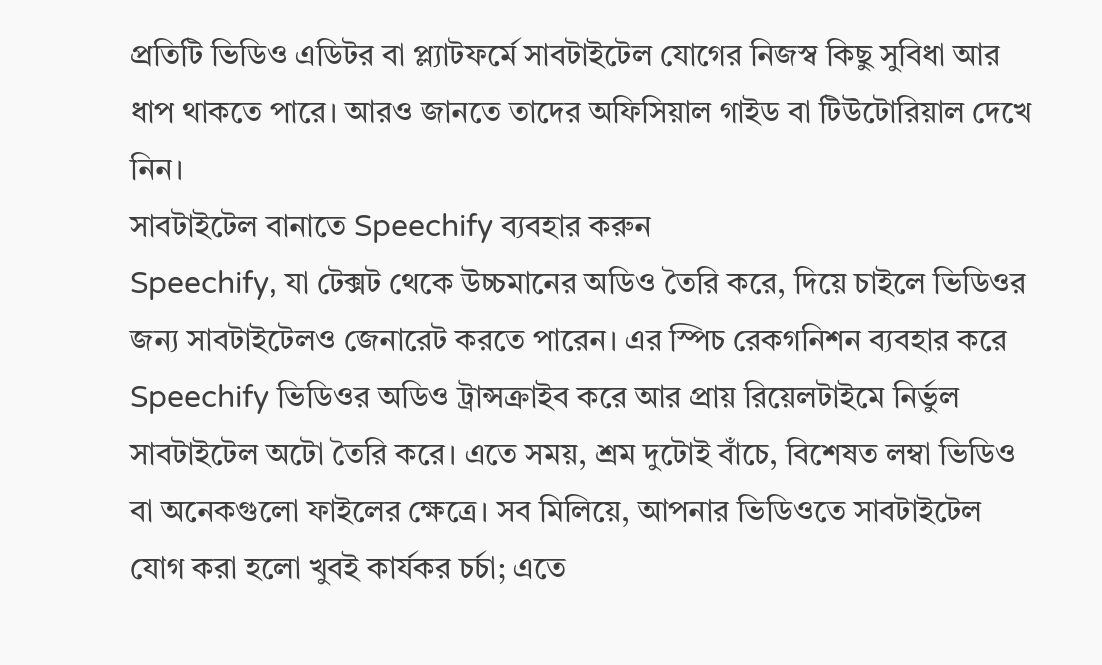প্রতিটি ভিডিও এডিটর বা প্ল্যাটফর্মে সাবটাইটেল যোগের নিজস্ব কিছু সুবিধা আর ধাপ থাকতে পারে। আরও জানতে তাদের অফিসিয়াল গাইড বা টিউটোরিয়াল দেখে নিন।
সাবটাইটেল বানাতে Speechify ব্যবহার করুন
Speechify, যা টেক্সট থেকে উচ্চমানের অডিও তৈরি করে, দিয়ে চাইলে ভিডিওর জন্য সাবটাইটেলও জেনারেট করতে পারেন। এর স্পিচ রেকগনিশন ব্যবহার করে Speechify ভিডিওর অডিও ট্রান্সক্রাইব করে আর প্রায় রিয়েলটাইমে নির্ভুল সাবটাইটেল অটো তৈরি করে। এতে সময়, শ্রম দুটোই বাঁচে, বিশেষত লম্বা ভিডিও বা অনেকগুলো ফাইলের ক্ষেত্রে। সব মিলিয়ে, আপনার ভিডিওতে সাবটাইটেল যোগ করা হলো খুবই কার্যকর চর্চা; এতে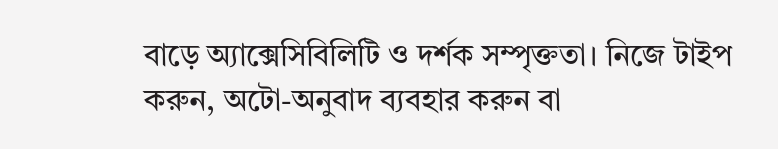বাড়ে অ্যাক্সেসিবিলিটি ও দর্শক সম্পৃক্ততা। নিজে টাইপ করুন, অটো-অনুবাদ ব্যবহার করুন বা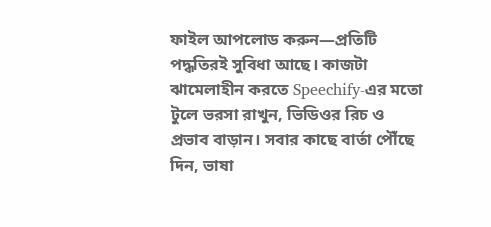ফাইল আপলোড করুন—প্রতিটি পদ্ধতিরই সুবিধা আছে। কাজটা ঝামেলাহীন করতে Speechify-এর মতো টুলে ভরসা রাখুন, ভিডিওর রিচ ও প্রভাব বাড়ান। সবার কাছে বার্তা পৌঁছে দিন, ভাষা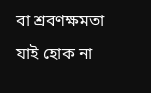বা শ্রবণক্ষমতা যাই হোক না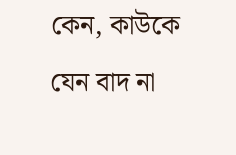কেন, কাউকে যেন বাদ না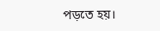পড়তে হয়।